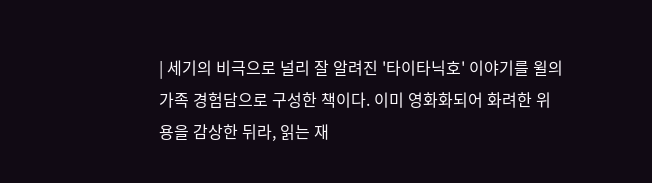| 세기의 비극으로 널리 잘 알려진 '타이타닉호' 이야기를 윌의 가족 경험담으로 구성한 책이다. 이미 영화화되어 화려한 위용을 감상한 뒤라, 읽는 재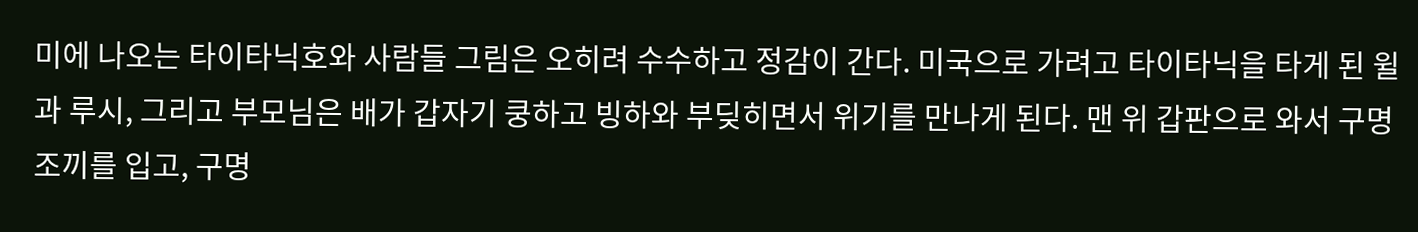미에 나오는 타이타닉호와 사람들 그림은 오히려 수수하고 정감이 간다. 미국으로 가려고 타이타닉을 타게 된 윌과 루시, 그리고 부모님은 배가 갑자기 쿵하고 빙하와 부딪히면서 위기를 만나게 된다. 맨 위 갑판으로 와서 구명조끼를 입고, 구명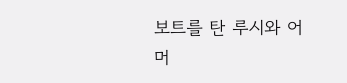보트를 탄 루시와 어머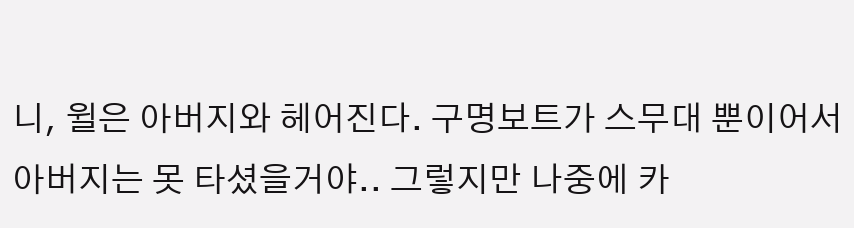니, 윌은 아버지와 헤어진다. 구명보트가 스무대 뿐이어서 아버지는 못 타셨을거야.. 그렇지만 나중에 카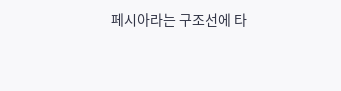페시아라는 구조선에 타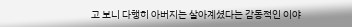고 보니 다행히 아버지는 살아계셨다는 감동적인 이야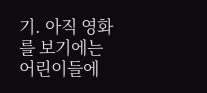기. 아직 영화를 보기에는 어린이들에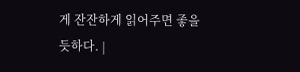게 잔잔하게 읽어주면 좋을 듯하다. |